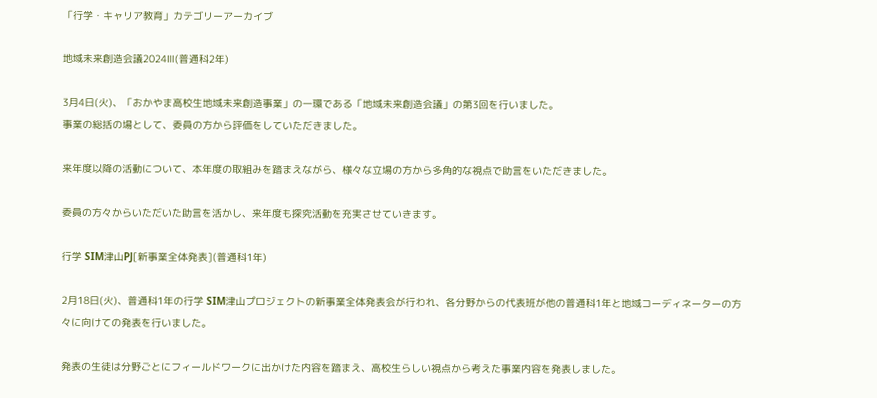「行学・キャリア教育」カテゴリーアーカイブ

地域未来創造会議2024Ⅲ(普通科2年)

3月4日(火)、「おかやま高校生地域未来創造事業」の一環である「地域未来創造会議」の第3回を行いました。
事業の総括の場として、委員の方から評価をしていただきました。

来年度以降の活動について、本年度の取組みを踏まえながら、様々な立場の方から多角的な視点で助言をいただきました。

委員の方々からいただいた助言を活かし、来年度も探究活動を充実させていきます。

行学 SIM津山PJ[新事業全体発表](普通科1年)

2月18日(火)、普通科1年の行学 SIM津山プロジェクトの新事業全体発表会が行われ、各分野からの代表班が他の普通科1年と地域コーディネーターの方々に向けての発表を行いました。

発表の生徒は分野ごとにフィールドワークに出かけた内容を踏まえ、高校生らしい視点から考えた事業内容を発表しました。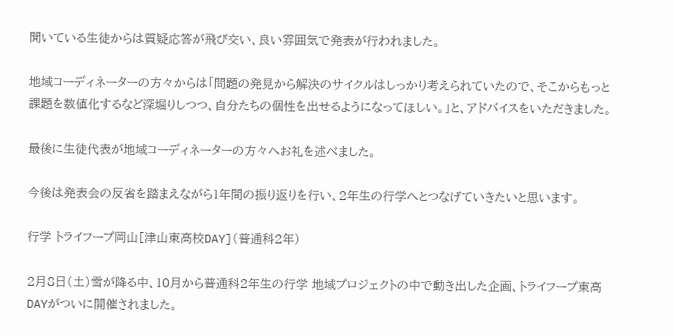聞いている生徒からは質疑応答が飛び交い、良い雰囲気で発表が行われました。

地域コーディネーターの方々からは「問題の発見から解決のサイクルはしっかり考えられていたので、そこからもっと課題を数値化するなど深堀りしつつ、自分たちの個性を出せるようになってほしい。」と、アドバイスをいただきました。

最後に生徒代表が地域コーディネーターの方々へお礼を述べました。

今後は発表会の反省を踏まえながら1年間の振り返りを行い、2年生の行学へとつなげていきたいと思います。

行学 トライフープ岡山[津山東高校DAY](普通科2年)

2月8日(土)雪が降る中、10月から普通科2年生の行学 地域プロジェクトの中で動き出した企画、トライフープ東高DAYがついに開催されました。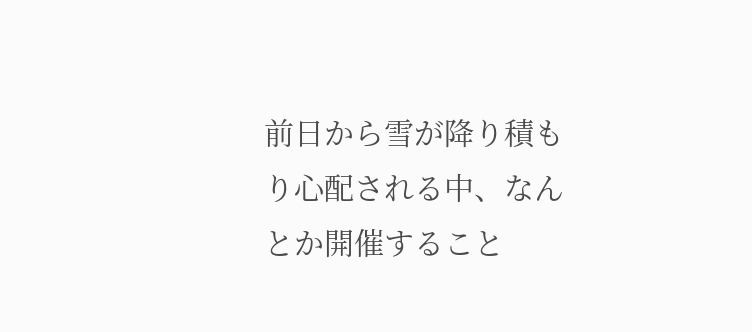前日から雪が降り積もり心配される中、なんとか開催すること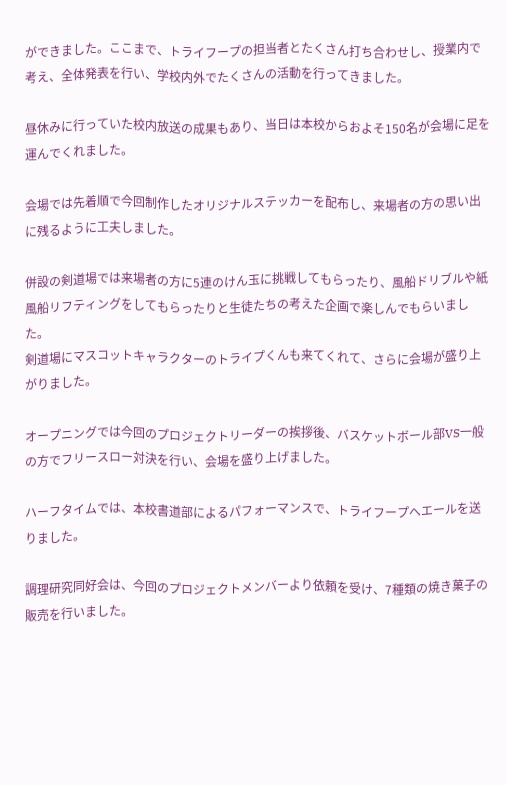ができました。ここまで、トライフープの担当者とたくさん打ち合わせし、授業内で考え、全体発表を行い、学校内外でたくさんの活動を行ってきました。

昼休みに行っていた校内放送の成果もあり、当日は本校からおよそ150名が会場に足を運んでくれました。

会場では先着順で今回制作したオリジナルステッカーを配布し、来場者の方の思い出に残るように工夫しました。

併設の剣道場では来場者の方に5連のけん玉に挑戦してもらったり、風船ドリブルや紙風船リフティングをしてもらったりと生徒たちの考えた企画で楽しんでもらいました。
剣道場にマスコットキャラクターのトライプくんも来てくれて、さらに会場が盛り上がりました。

オープニングでは今回のプロジェクトリーダーの挨拶後、バスケットボール部VS一般の方でフリースロー対決を行い、会場を盛り上げました。

ハーフタイムでは、本校書道部によるパフォーマンスで、トライフープへエールを送りました。

調理研究同好会は、今回のプロジェクトメンバーより依頼を受け、7種類の焼き菓子の販売を行いました。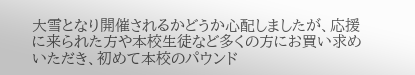大雪となり開催されるかどうか心配しましたが、応援に来られた方や本校生徒など多くの方にお買い求めいただき、初めて本校のパウンド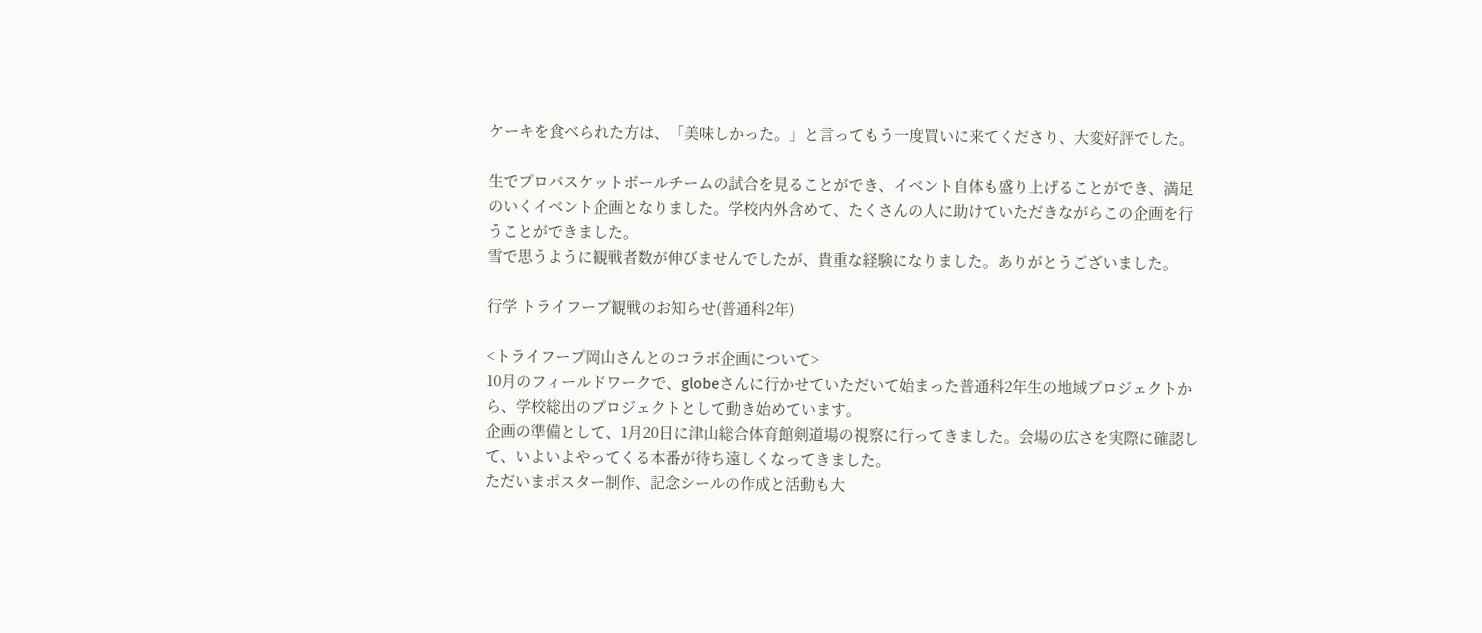ケーキを食べられた方は、「美味しかった。」と言ってもう一度買いに来てくださり、大変好評でした。

生でプロバスケットボールチームの試合を見ることができ、イベント自体も盛り上げることができ、満足のいくイベント企画となりました。学校内外含めて、たくさんの人に助けていただきながらこの企画を行うことができました。
雪で思うように観戦者数が伸びませんでしたが、貴重な経験になりました。ありがとうございました。

行学 トライフープ観戦のお知らせ(普通科2年)

<トライフープ岡山さんとのコラボ企画について>
10月のフィールドワークで、globeさんに行かせていただいて始まった普通科2年生の地域プロジェクトから、学校総出のプロジェクトとして動き始めています。
企画の準備として、1月20日に津山総合体育館剣道場の視察に行ってきました。会場の広さを実際に確認して、いよいよやってくる本番が待ち遠しくなってきました。
ただいまポスター制作、記念シールの作成と活動も大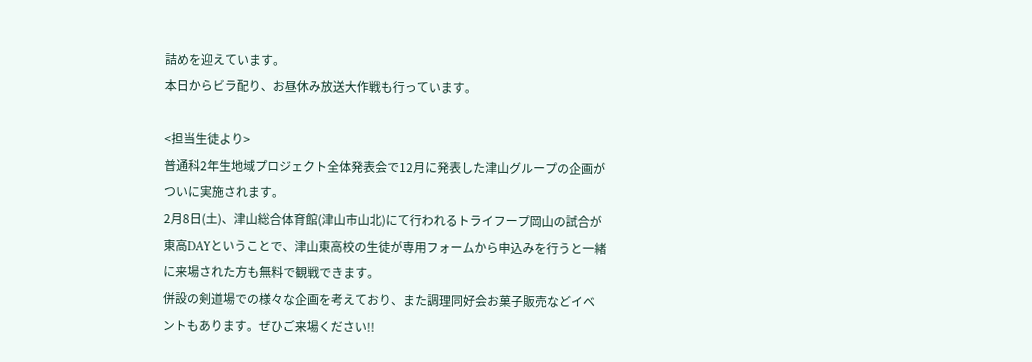詰めを迎えています。
本日からビラ配り、お昼休み放送大作戦も行っています。

<担当生徒より>
普通科2年生地域プロジェクト全体発表会で12月に発表した津山グループの企画がついに実施されます。
2月8日(土)、津山総合体育館(津山市山北)にて行われるトライフープ岡山の試合が東高DAYということで、津山東高校の生徒が専用フォームから申込みを行うと一緒に来場された方も無料で観戦できます。
併設の剣道場での様々な企画を考えており、また調理同好会お菓子販売などイベントもあります。ぜひご来場ください!!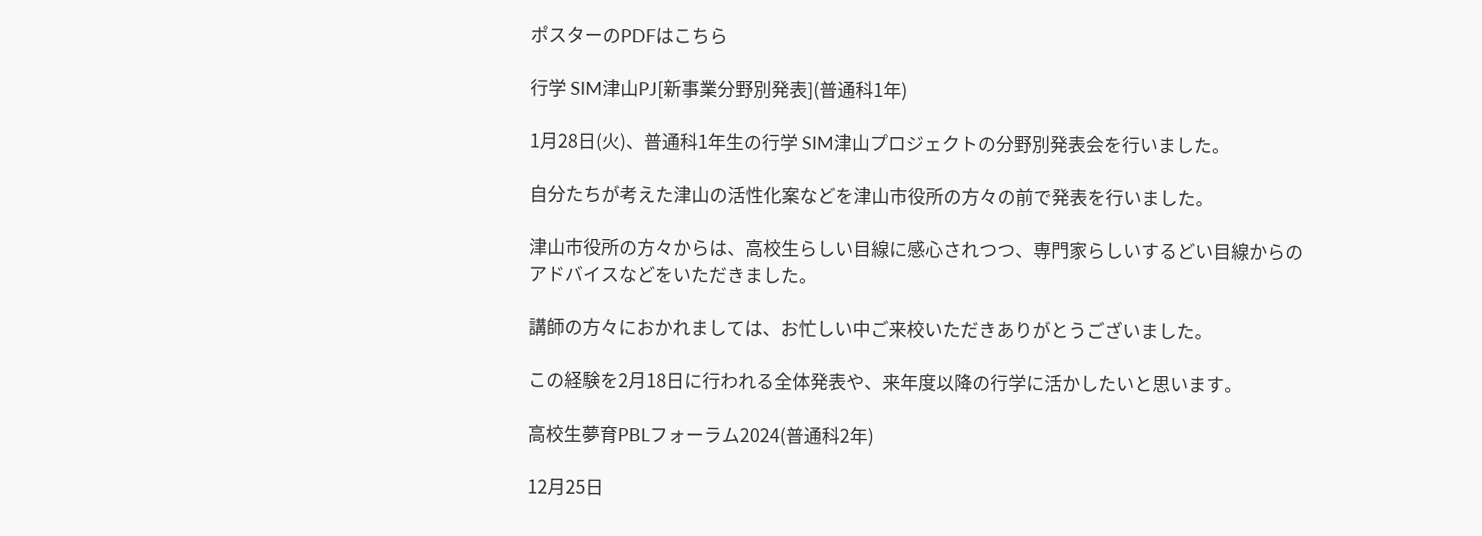ポスターのPDFはこちら

行学 SIM津山PJ[新事業分野別発表](普通科1年)

1月28日(火)、普通科1年生の行学 SIM津山プロジェクトの分野別発表会を行いました。

自分たちが考えた津山の活性化案などを津山市役所の方々の前で発表を行いました。

津山市役所の方々からは、高校生らしい目線に感心されつつ、専門家らしいするどい目線からのアドバイスなどをいただきました。

講師の方々におかれましては、お忙しい中ご来校いただきありがとうございました。

この経験を2月18日に行われる全体発表や、来年度以降の行学に活かしたいと思います。

高校生夢育PBLフォーラム2024(普通科2年)

12月25日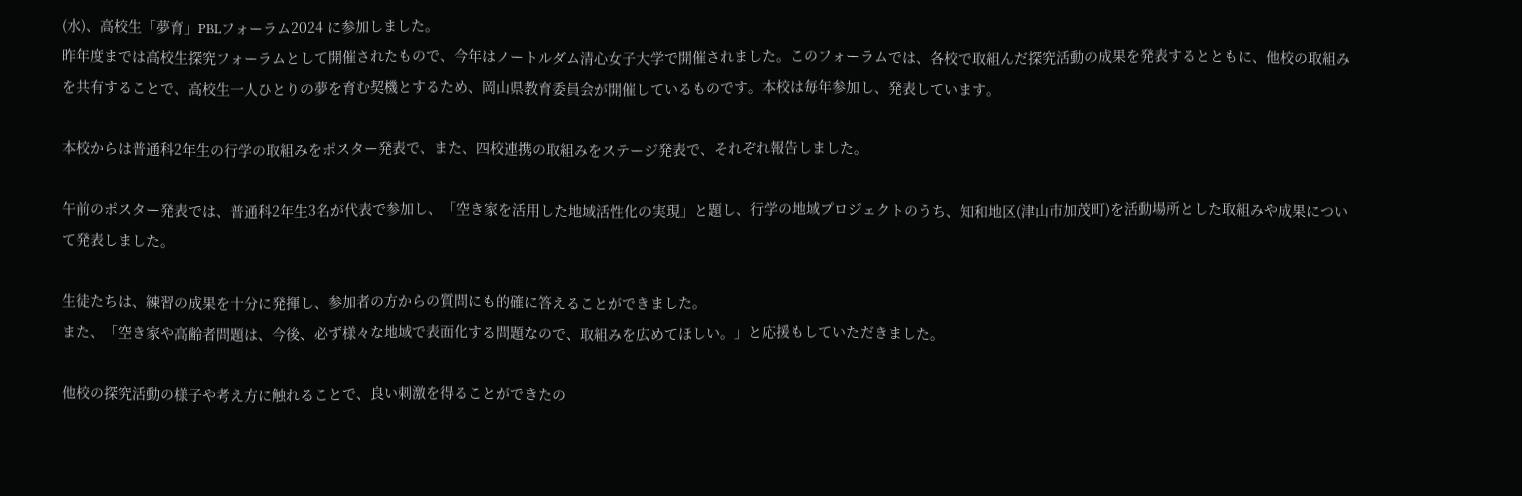(水)、高校生「夢育」PBLフォーラム2024 に参加しました。
昨年度までは高校生探究フォーラムとして開催されたもので、今年はノートルダム清心女子大学で開催されました。このフォーラムでは、各校で取組んだ探究活動の成果を発表するとともに、他校の取組みを共有することで、高校生一人ひとりの夢を育む契機とするため、岡山県教育委員会が開催しているものです。本校は毎年参加し、発表しています。

本校からは普通科2年生の行学の取組みをポスター発表で、また、四校連携の取組みをステージ発表で、それぞれ報告しました。

午前のポスター発表では、普通科2年生3名が代表で参加し、「空き家を活用した地域活性化の実現」と題し、行学の地域プロジェクトのうち、知和地区(津山市加茂町)を活動場所とした取組みや成果について発表しました。

生徒たちは、練習の成果を十分に発揮し、参加者の方からの質問にも的確に答えることができました。
また、「空き家や高齢者問題は、今後、必ず様々な地域で表面化する問題なので、取組みを広めてほしい。」と応援もしていただきました。

他校の探究活動の様子や考え方に触れることで、良い刺激を得ることができたの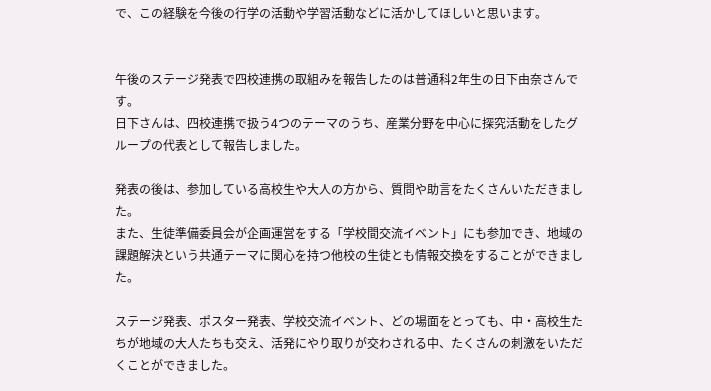で、この経験を今後の行学の活動や学習活動などに活かしてほしいと思います。


午後のステージ発表で四校連携の取組みを報告したのは普通科2年生の日下由奈さんです。
日下さんは、四校連携で扱う4つのテーマのうち、産業分野を中心に探究活動をしたグループの代表として報告しました。

発表の後は、参加している高校生や大人の方から、質問や助言をたくさんいただきました。
また、生徒準備委員会が企画運営をする「学校間交流イベント」にも参加でき、地域の課題解決という共通テーマに関心を持つ他校の生徒とも情報交換をすることができました。

ステージ発表、ポスター発表、学校交流イベント、どの場面をとっても、中・高校生たちが地域の大人たちも交え、活発にやり取りが交わされる中、たくさんの刺激をいただくことができました。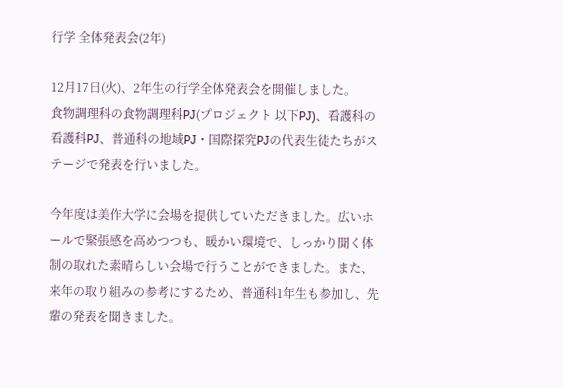行学 全体発表会(2年)

12月17日(火)、2年生の行学全体発表会を開催しました。
食物調理科の食物調理科PJ(プロジェクト 以下PJ)、看護科の看護科PJ、普通科の地域PJ・国際探究PJの代表生徒たちがステージで発表を行いました。

今年度は美作大学に会場を提供していただきました。広いホールで緊張感を高めつつも、暖かい環境で、しっかり聞く体制の取れた素晴らしい会場で行うことができました。また、来年の取り組みの参考にするため、普通科1年生も参加し、先輩の発表を聞きました。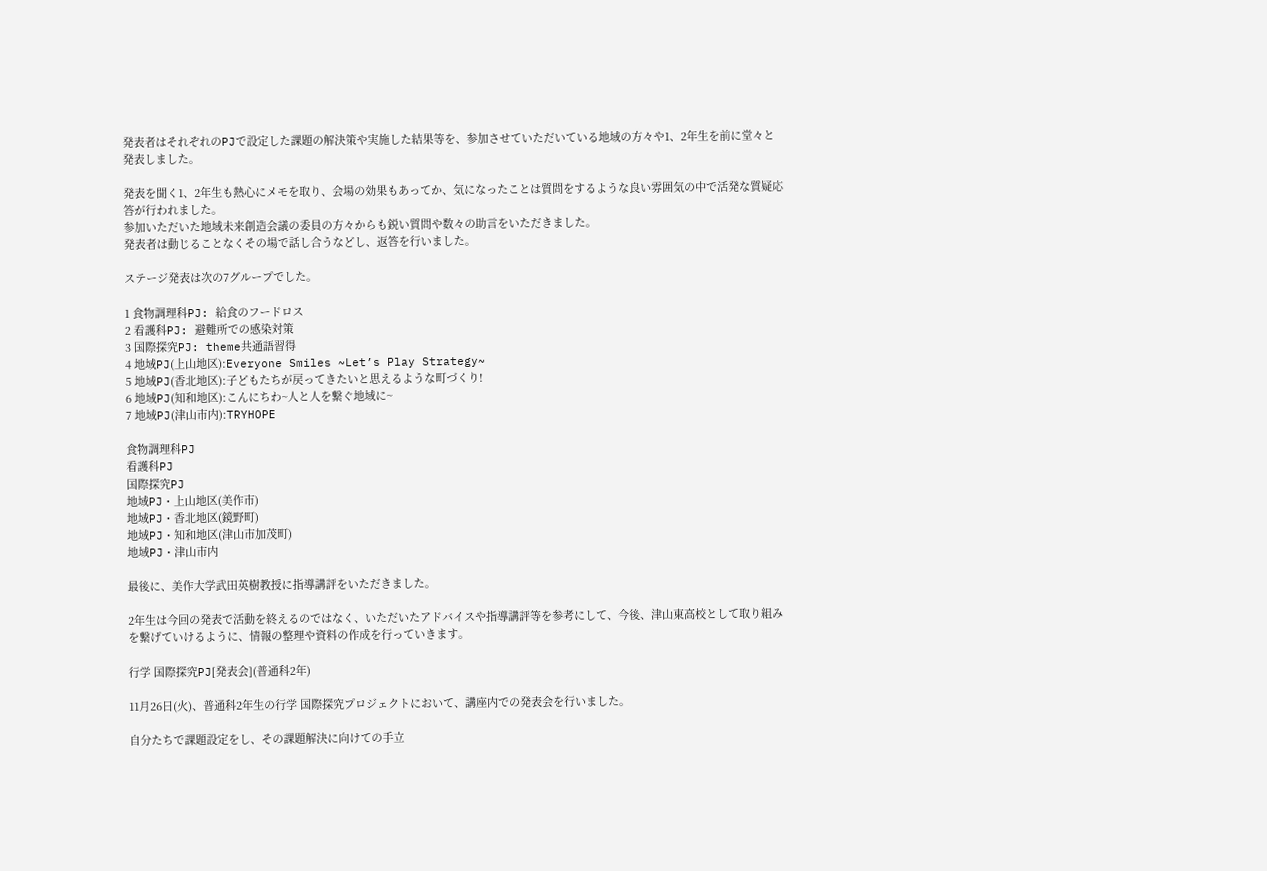発表者はそれぞれのPJで設定した課題の解決策や実施した結果等を、参加させていただいている地域の方々や1、2年生を前に堂々と発表しました。

発表を聞く1、2年生も熱心にメモを取り、会場の効果もあってか、気になったことは質問をするような良い雰囲気の中で活発な質疑応答が行われました。
参加いただいた地域未来創造会議の委員の方々からも鋭い質問や数々の助言をいただきました。
発表者は動じることなくその場で話し合うなどし、返答を行いました。

ステージ発表は次の7グループでした。

1 食物調理科PJ: 給食のフードロス
2 看護科PJ: 避難所での感染対策
3 国際探究PJ: theme共通語習得
4 地域PJ(上山地区):Everyone Smiles ~Let’s Play Strategy~
5 地域PJ(香北地区):子どもたちが戻ってきたいと思えるような町づくり!
6 地域PJ(知和地区):こんにちわ~人と人を繋ぐ地域に~
7 地域PJ(津山市内):TRYHOPE

食物調理科PJ
看護科PJ
国際探究PJ
地域PJ・上山地区(美作市)
地域PJ・香北地区(鏡野町)
地域PJ・知和地区(津山市加茂町)
地域PJ・津山市内

最後に、美作大学武田英樹教授に指導講評をいただきました。

2年生は今回の発表で活動を終えるのではなく、いただいたアドバイスや指導講評等を参考にして、今後、津山東高校として取り組みを繋げていけるように、情報の整理や資料の作成を行っていきます。

行学 国際探究PJ[発表会](普通科2年)

11月26日(火)、普通科2年生の行学 国際探究プロジェクトにおいて、講座内での発表会を行いました。

自分たちで課題設定をし、その課題解決に向けての手立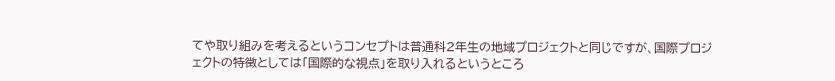てや取り組みを考えるというコンセプトは普通科2年生の地域プロジェクトと同じですが、国際プロジェクトの特徴としては「国際的な視点」を取り入れるというところ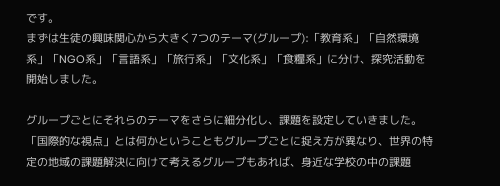です。
まずは生徒の興味関心から大きく7つのテーマ(グループ):「教育系」「自然環境系」「NGO系」「言語系」「旅行系」「文化系」「食糧系」に分け、探究活動を開始しました。

グループごとにそれらのテーマをさらに細分化し、課題を設定していきました。
「国際的な視点」とは何かということもグループごとに捉え方が異なり、世界の特定の地域の課題解決に向けて考えるグループもあれば、身近な学校の中の課題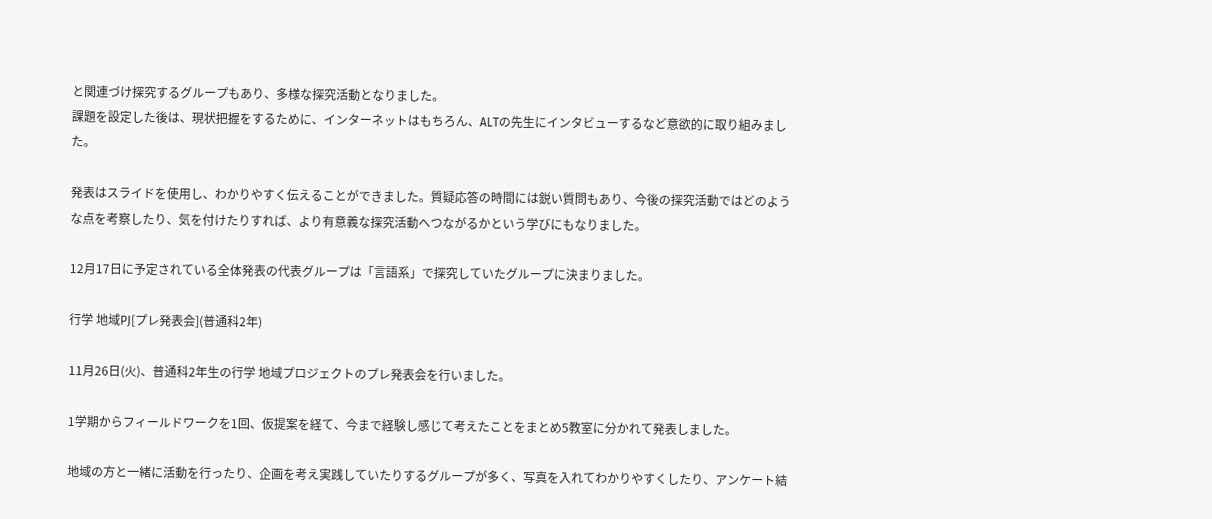と関連づけ探究するグループもあり、多様な探究活動となりました。
課題を設定した後は、現状把握をするために、インターネットはもちろん、ALTの先生にインタビューするなど意欲的に取り組みました。

発表はスライドを使用し、わかりやすく伝えることができました。質疑応答の時間には鋭い質問もあり、今後の探究活動ではどのような点を考察したり、気を付けたりすれば、より有意義な探究活動へつながるかという学びにもなりました。

12月17日に予定されている全体発表の代表グループは「言語系」で探究していたグループに決まりました。

行学 地域PJ[プレ発表会](普通科2年)

11月26日(火)、普通科2年生の行学 地域プロジェクトのプレ発表会を行いました。

1学期からフィールドワークを1回、仮提案を経て、今まで経験し感じて考えたことをまとめ5教室に分かれて発表しました。

地域の方と一緒に活動を行ったり、企画を考え実践していたりするグループが多く、写真を入れてわかりやすくしたり、アンケート結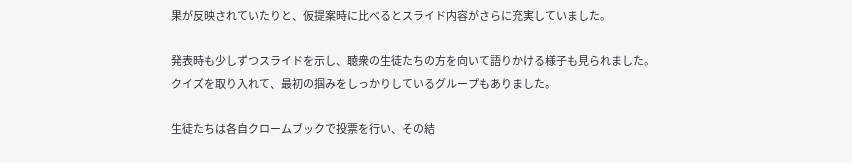果が反映されていたりと、仮提案時に比べるとスライド内容がさらに充実していました。

発表時も少しずつスライドを示し、聴衆の生徒たちの方を向いて語りかける様子も見られました。
クイズを取り入れて、最初の掴みをしっかりしているグループもありました。

生徒たちは各自クロームブックで投票を行い、その結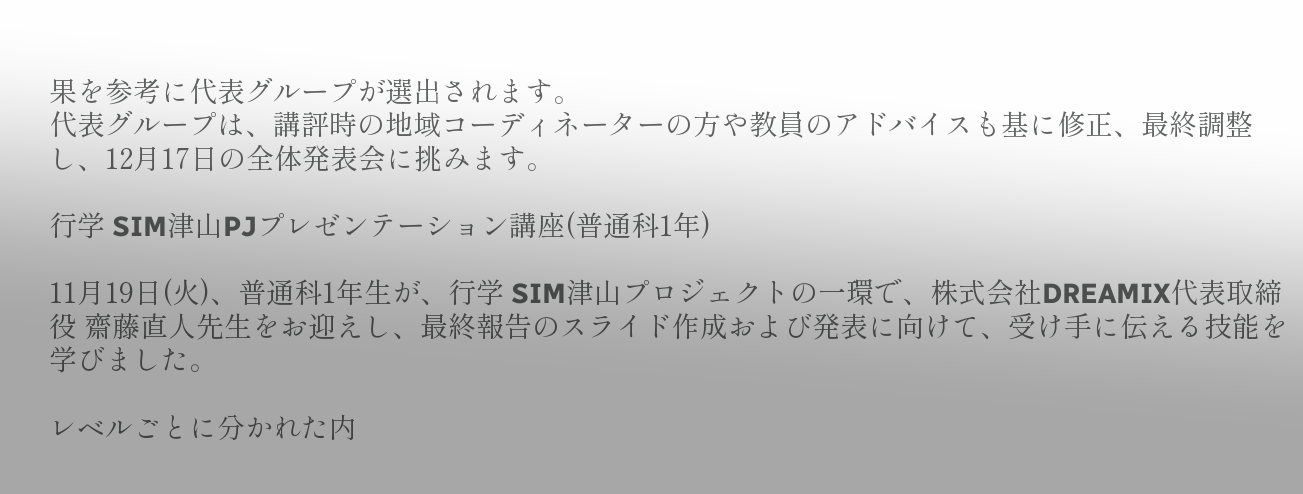果を参考に代表グループが選出されます。
代表グループは、講評時の地域コーディネーターの方や教員のアドバイスも基に修正、最終調整し、12月17日の全体発表会に挑みます。

行学 SIM津山PJプレゼンテーション講座(普通科1年)

11月19日(火)、普通科1年生が、行学 SIM津山プロジェクトの一環で、株式会社DREAMIX代表取締役 齋藤直人先生をお迎えし、最終報告のスライド作成および発表に向けて、受け手に伝える技能を学びました。

レベルごとに分かれた内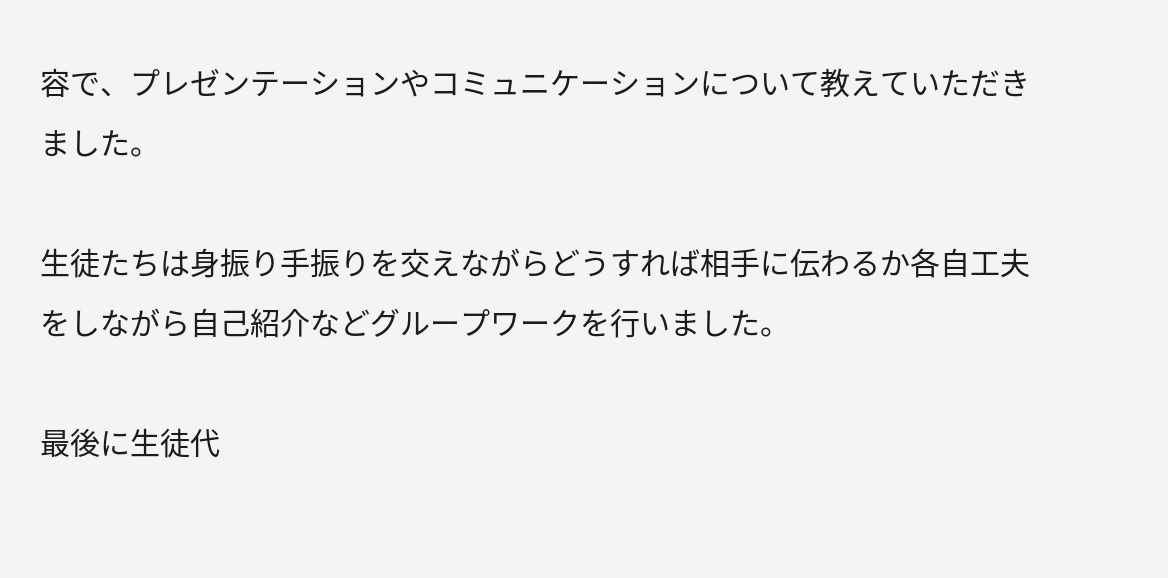容で、プレゼンテーションやコミュニケーションについて教えていただきました。

生徒たちは身振り手振りを交えながらどうすれば相手に伝わるか各自工夫をしながら自己紹介などグループワークを行いました。

最後に生徒代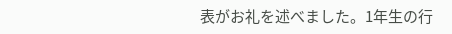表がお礼を述べました。1年生の行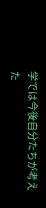学では今後自分たちが考えた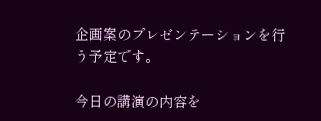企画案のプレゼンテーションを行う予定です。

今日の講演の内容を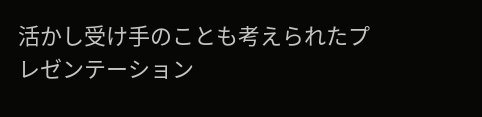活かし受け手のことも考えられたプレゼンテーション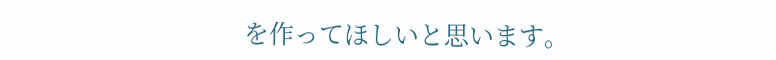を作ってほしいと思います。